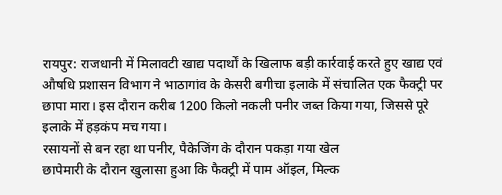रायपुर: राजधानी में मिलावटी खाद्य पदार्थों के खिलाफ बड़ी कार्रवाई करते हुए खाद्य एवं औषधि प्रशासन विभाग ने भाठागांव के केसरी बगीचा इलाके में संचालित एक फैक्ट्री पर छापा मारा। इस दौरान करीब 1200 किलो नकली पनीर जब्त किया गया, जिससे पूरे इलाके में हड़कंप मच गया।
रसायनों से बन रहा था पनीर, पैकेजिंग के दौरान पकड़ा गया खेल
छापेमारी के दौरान खुलासा हुआ कि फैक्ट्री में पाम ऑइल, मिल्क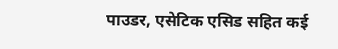पाउडर, एसेटिक एसिड सहित कई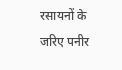रसायनों के जरिए पनीर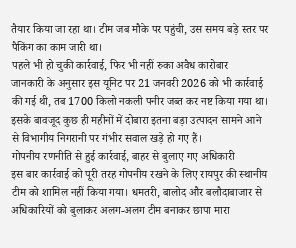तैयार किया जा रहा था। टीम जब मौके पर पहुंची, उस समय बड़े स्तर पर पैकिंग का काम जारी था।
पहले भी हो चुकी कार्रवाई, फिर भी नहीं रुका अवैध कारोबार
जानकारी के अनुसार इस यूनिट पर 21 जनवरी 2026 को भी कार्रवाई की गई थी, तब 1700 किलो नकली पनीर जब्त कर नष्ट किया गया था। इसके बावजूद कुछ ही महीनों में दोबारा इतना बड़ा उत्पादन सामने आने से विभागीय निगरानी पर गंभीर सवाल खड़े हो गए हैं।
गोपनीय रणनीति से हुई कार्रवाई, बाहर से बुलाए गए अधिकारी
इस बार कार्रवाई को पूरी तरह गोपनीय रखने के लिए रायपुर की स्थानीय टीम को शामिल नहीं किया गया। धमतरी, बालोद और बलौदाबाजार से अधिकारियों को बुलाकर अलग-अलग टीम बनाकर छापा मारा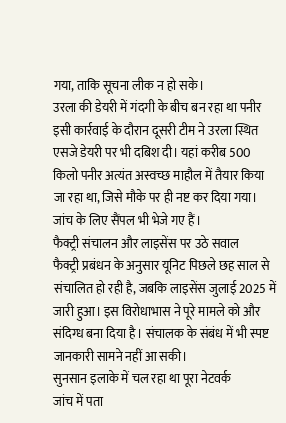गया, ताकि सूचना लीक न हो सके।
उरला की डेयरी में गंदगी के बीच बन रहा था पनीर
इसी कार्रवाई के दौरान दूसरी टीम ने उरला स्थित एसजे डेयरी पर भी दबिश दी। यहां करीब 500 किलो पनीर अत्यंत अस्वच्छ माहौल में तैयार किया जा रहा था, जिसे मौके पर ही नष्ट कर दिया गया। जांच के लिए सैंपल भी भेजे गए हैं।
फैक्ट्री संचालन और लाइसेंस पर उठे सवाल
फैक्ट्री प्रबंधन के अनुसार यूनिट पिछले छह साल से संचालित हो रही है, जबकि लाइसेंस जुलाई 2025 में जारी हुआ। इस विरोधाभास ने पूरे मामले को और संदिग्ध बना दिया है। संचालक के संबंध में भी स्पष्ट जानकारी सामने नहीं आ सकी।
सुनसान इलाके में चल रहा था पूरा नेटवर्क
जांच में पता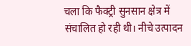चला कि फैक्ट्री सुनसान क्षेत्र में संचालित हो रही थी। नीचे उत्पादन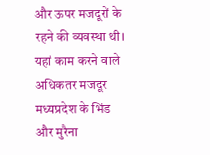और ऊपर मजदूरों के रहने की व्यवस्था थी। यहां काम करने वाले अधिकतर मजदूर मध्यप्रदेश के भिंड और मुरैना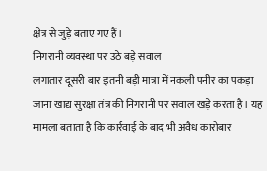क्षेत्र से जुड़े बताए गए हैं।
निगरानी व्यवस्था पर उठे बड़े सवाल
लगातार दूसरी बार इतनी बड़ी मात्रा में नकली पनीर का पकड़ा जाना खाद्य सुरक्षा तंत्र की निगरानी पर सवाल खड़े करता है। यह मामला बताता है कि कार्रवाई के बाद भी अवैध कारोबार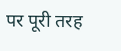पर पूरी तरह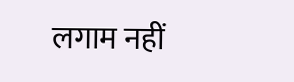लगाम नहीं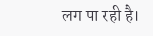लग पा रही है।